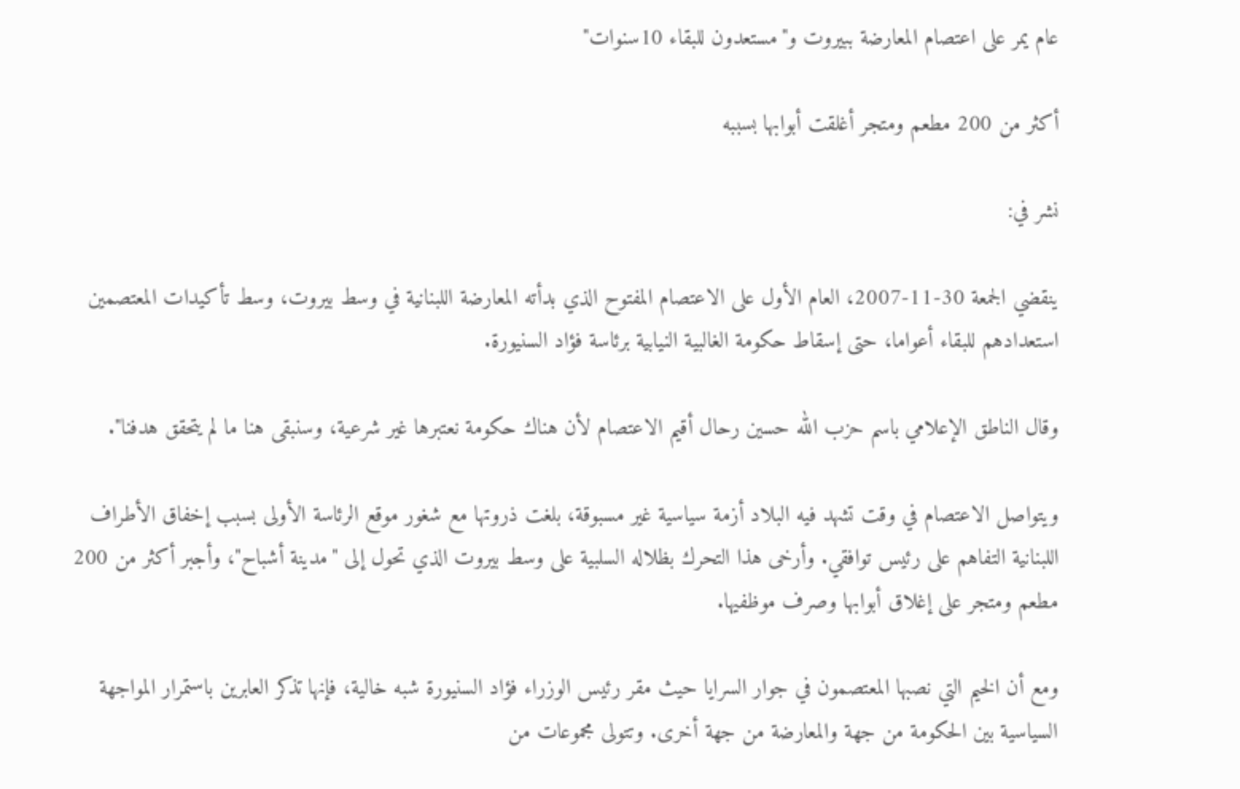عام يمر على اعتصام المعارضة ببيروت و"مستعدون للبقاء 10سنوات"

أكثر من 200 مطعم ومتجر أغلقت أبوابها بسببه

نشر في:

ينقضي الجمعة 30-11-2007، العام الأول على الاعتصام المفتوح الذي بدأته المعارضة اللبنانية في وسط بيروت، وسط تأكيدات المعتصمين استعدادهم للبقاء أعواما، حتى إسقاط حكومة الغالبية النيابية برئاسة فؤاد السنيورة.

وقال الناطق الإعلامي باسم حزب الله حسين رحال أقيم الاعتصام لأن هناك حكومة نعتبرها غير شرعية، وسنبقى هنا ما لم يتحقق هدفنا".

ويتواصل الاعتصام في وقت تشهد فيه البلاد أزمة سياسية غير مسبوقة، بلغت ذروتها مع شغور موقع الرئاسة الأولى بسبب إخفاق الأطراف اللبنانية التفاهم على رئيس توافقي. وأرخى هذا التحرك بظلاله السلبية على وسط بيروت الذي تحول إلى "مدينة أشباح"، وأجبر أكثر من 200 مطعم ومتجر على إغلاق أبوابها وصرف موظفيها.

ومع أن الخيم التي نصبها المعتصمون في جوار السرايا حيث مقر رئيس الوزراء فؤاد السنيورة شبه خالية، فإنها تذكر العابرين باستمرار المواجهة السياسية بين الحكومة من جهة والمعارضة من جهة أخرى. وتتولى مجموعات من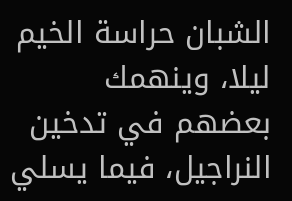الشبان حراسة الخيم ليلا، وينهمك بعضهم في تدخين النراجيل، فيما يسلي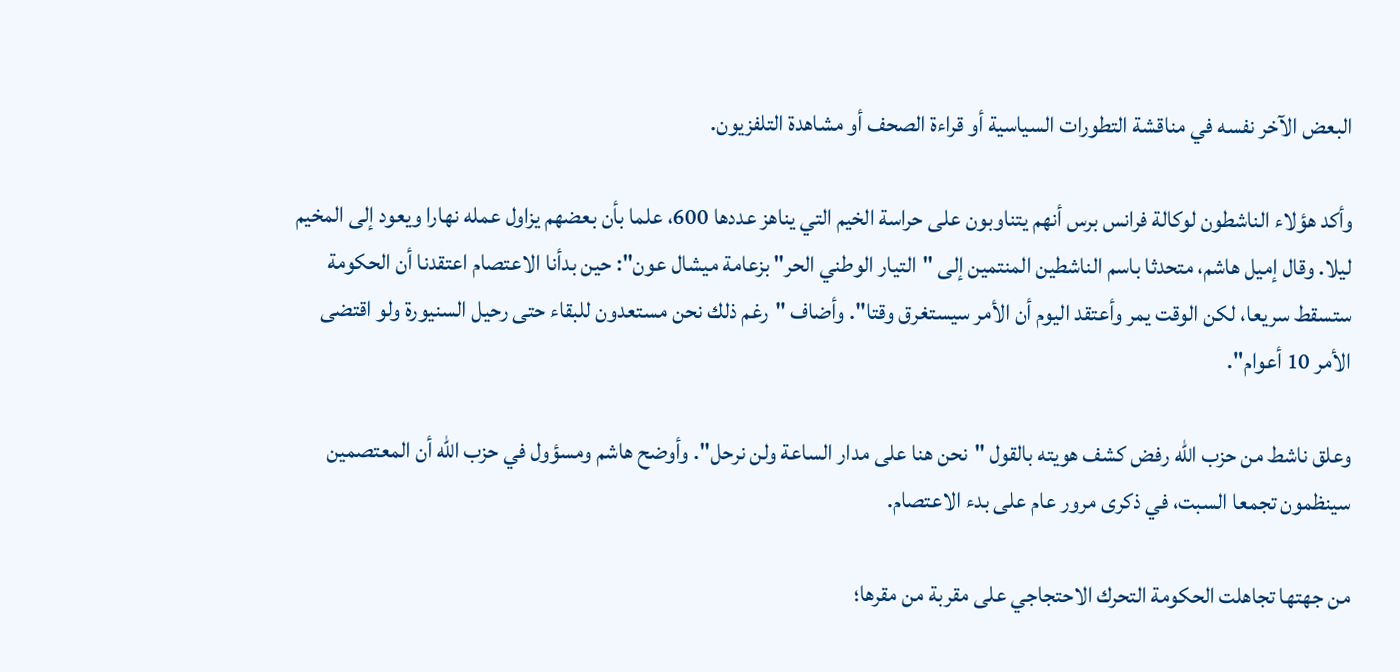البعض الآخر نفسه في مناقشة التطورات السياسية أو قراءة الصحف أو مشاهدة التلفزيون.

وأكد هؤلاء الناشطون لوكالة فرانس برس أنهم يتناوبون على حراسة الخيم التي يناهز عددها 600، علما بأن بعضهم يزاول عمله نهارا ويعود إلى المخيم ليلا. وقال إميل هاشم، متحدثا باسم الناشطين المنتمين إلى "التيار الوطني الحر" بزعامة ميشال عون": حين بدأنا الاعتصام اعتقدنا أن الحكومة ستسقط سريعا، لكن الوقت يمر وأعتقد اليوم أن الأمر سيستغرق وقتا". وأضاف "رغم ذلك نحن مستعدون للبقاء حتى رحيل السنيورة ولو اقتضى الأمر 10 أعوام".

وعلق ناشط من حزب الله رفض كشف هويته بالقول "نحن هنا على مدار الساعة ولن نرحل". وأوضح هاشم ومسؤول في حزب الله أن المعتصمين سينظمون تجمعا السبت، في ذكرى مرور عام على بدء الاعتصام.

من جهتها تجاهلت الحكومة التحرك الاحتجاجي على مقربة من مقرها؛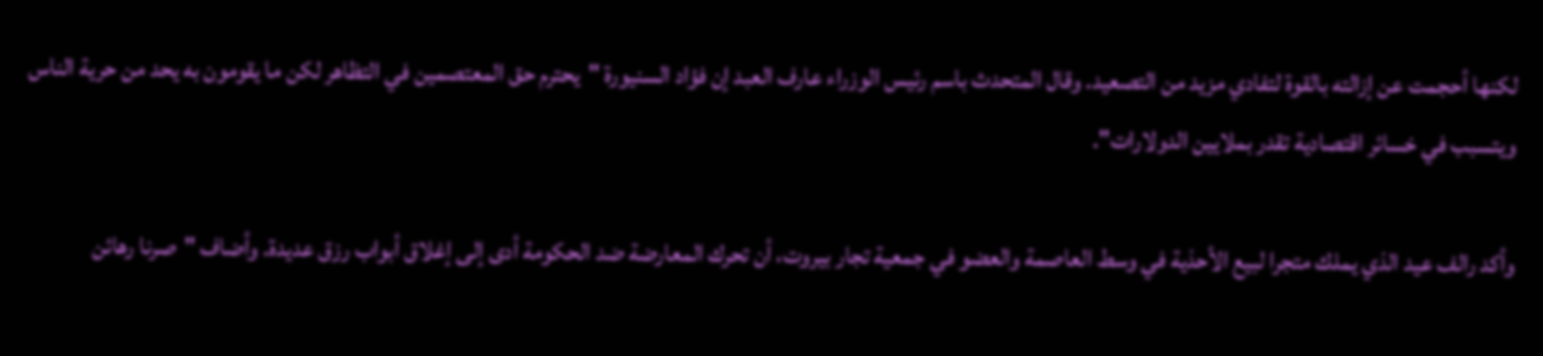لكنها أحجمت عن إزالته بالقوة لتفادي مزيد من التصعيد. وقال المتحدث باسم رئيس الوزراء عارف العبد إن فؤاد السنيورة "يحترم حق المعتصمين في التظاهر لكن ما يقومون به يحد من حرية الناس ويتسبب في خسائر اقتصادية تقدر بملايين الدولارات".

وأكد رالف عيد الذي يملك متجرا لبيع الأحذية في وسط العاصمة والعضو في جمعية تجار بيروت، أن تحرك المعارضة ضد الحكومة أدى إلى إغلاق أبواب رزق عديدة. وأضاف "صرنا رهائن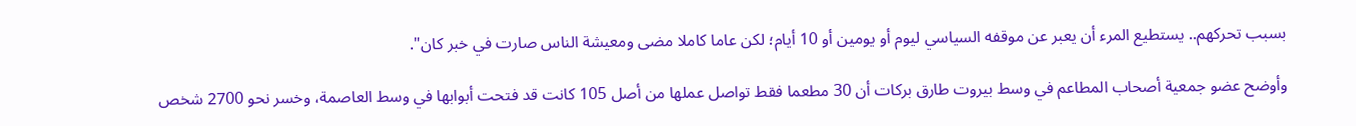بسبب تحركهم.. يستطيع المرء أن يعبر عن موقفه السياسي ليوم أو يومين أو 10 أيام؛ لكن عاما كاملا مضى ومعيشة الناس صارت في خبر كان".

وأوضح عضو جمعية أصحاب المطاعم في وسط بيروت طارق بركات أن 30 مطعما فقط تواصل عملها من أصل 105 كانت قد فتحت أبوابها في وسط العاصمة، وخسر نحو 2700 شخص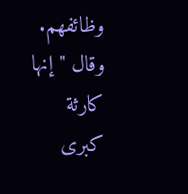وظائفهم. وقال "إنها كارثة كبرى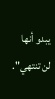يبدو أنها لن تنتهي".